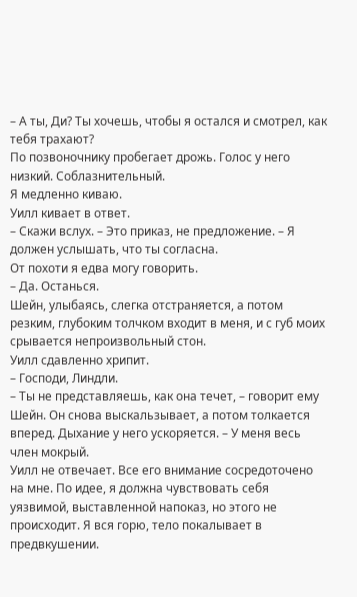– А ты, Ди? Ты хочешь, чтобы я остался и смотрел, как тебя трахают?
По позвоночнику пробегает дрожь. Голос у него низкий. Соблазнительный.
Я медленно киваю.
Уилл кивает в ответ.
– Скажи вслух. – Это приказ, не предложение. – Я должен услышать, что ты согласна.
От похоти я едва могу говорить.
– Да. Останься.
Шейн, улыбаясь, слегка отстраняется, а потом резким, глубоким толчком входит в меня, и с губ моих срывается непроизвольный стон.
Уилл сдавленно хрипит.
– Господи, Линдли.
– Ты не представляешь, как она течет, – говорит ему Шейн. Он снова выскальзывает, а потом толкается вперед. Дыхание у него ускоряется. – У меня весь член мокрый.
Уилл не отвечает. Все его внимание сосредоточено на мне. По идее, я должна чувствовать себя уязвимой, выставленной напоказ, но этого не происходит. Я вся горю, тело покалывает в предвкушении.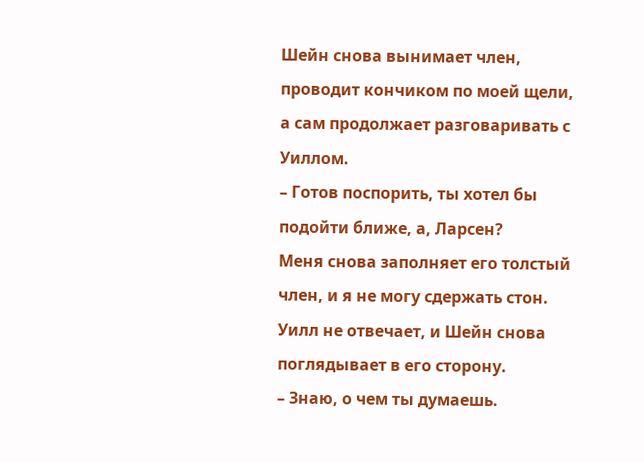Шейн снова вынимает член, проводит кончиком по моей щели, а сам продолжает разговаривать с Уиллом.
– Готов поспорить, ты хотел бы подойти ближе, а, Ларсен?
Меня снова заполняет его толстый член, и я не могу сдержать стон.
Уилл не отвечает, и Шейн снова поглядывает в его сторону.
– Знаю, о чем ты думаешь.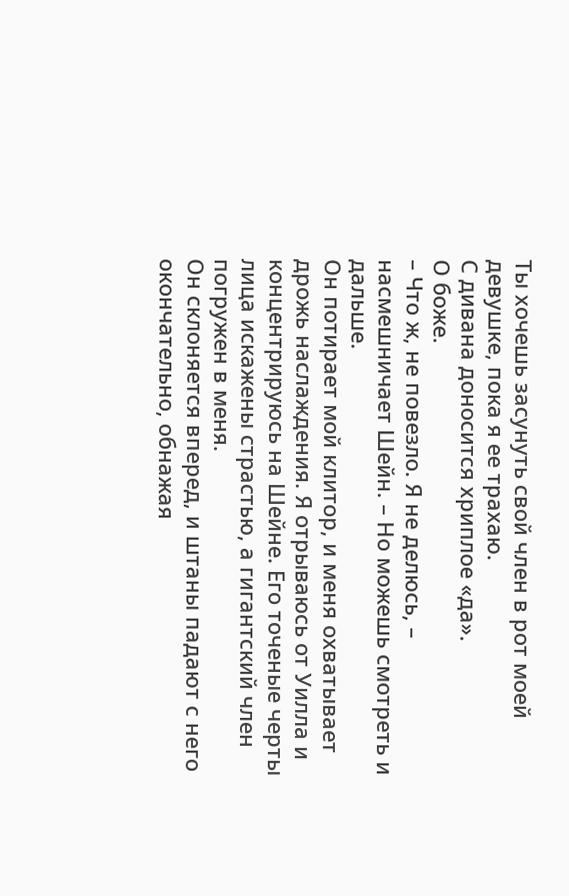Ты хочешь засунуть свой член в рот моей девушке, пока я ее трахаю.
С дивана доносится хриплое «да».
О боже.
– Что ж, не повезло. Я не делюсь, – насмешничает Шейн. – Но можешь смотреть и дальше.
Он потирает мой клитор, и меня охватывает дрожь наслаждения. Я отрываюсь от Уилла и концентрируюсь на Шейне. Его точеные черты лица искажены страстью, а гигантский член погружен в меня.
Он склоняется вперед, и штаны падают с него окончательно, обнажая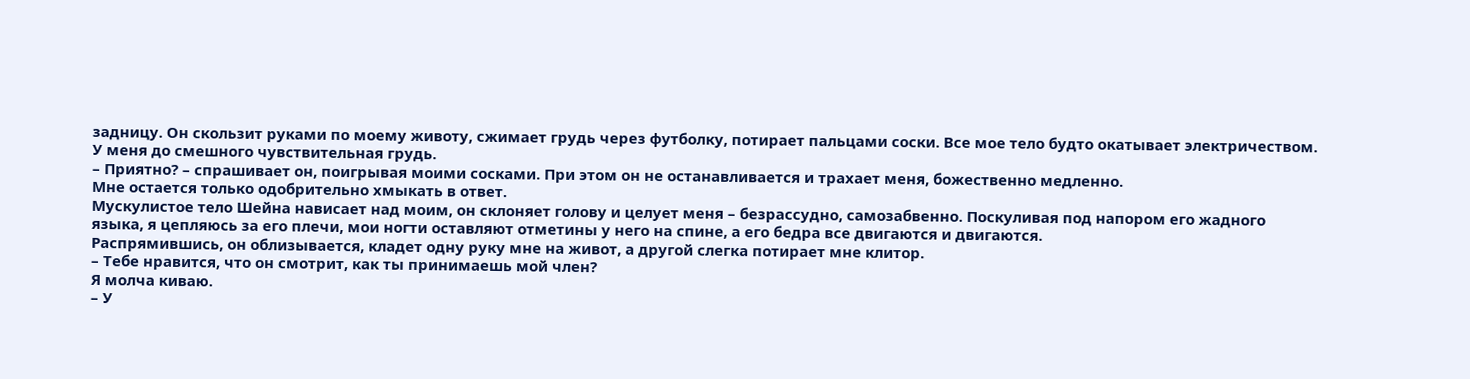задницу. Он скользит руками по моему животу, сжимает грудь через футболку, потирает пальцами соски. Все мое тело будто окатывает электричеством. У меня до смешного чувствительная грудь.
– Приятно? – спрашивает он, поигрывая моими сосками. При этом он не останавливается и трахает меня, божественно медленно.
Мне остается только одобрительно хмыкать в ответ.
Мускулистое тело Шейна нависает над моим, он склоняет голову и целует меня – безрассудно, самозабвенно. Поскуливая под напором его жадного языка, я цепляюсь за его плечи, мои ногти оставляют отметины у него на спине, а его бедра все двигаются и двигаются.
Распрямившись, он облизывается, кладет одну руку мне на живот, а другой слегка потирает мне клитор.
– Тебе нравится, что он смотрит, как ты принимаешь мой член?
Я молча киваю.
– У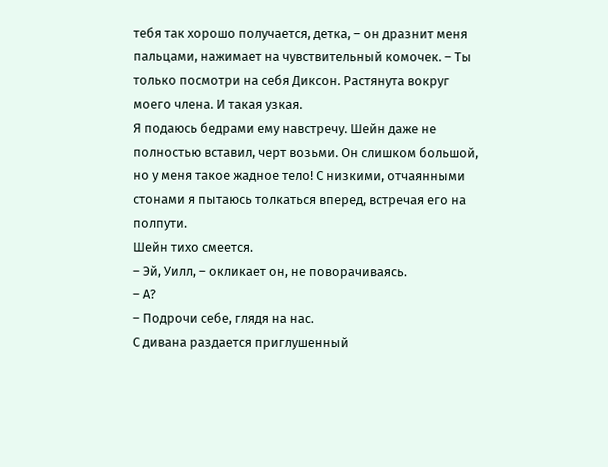тебя так хорошо получается, детка, – он дразнит меня пальцами, нажимает на чувствительный комочек. – Ты только посмотри на себя Диксон. Растянута вокруг моего члена. И такая узкая.
Я подаюсь бедрами ему навстречу. Шейн даже не полностью вставил, черт возьми. Он слишком большой, но у меня такое жадное тело! С низкими, отчаянными стонами я пытаюсь толкаться вперед, встречая его на полпути.
Шейн тихо смеется.
– Эй, Уилл, – окликает он, не поворачиваясь.
– А?
– Подрочи себе, глядя на нас.
С дивана раздается приглушенный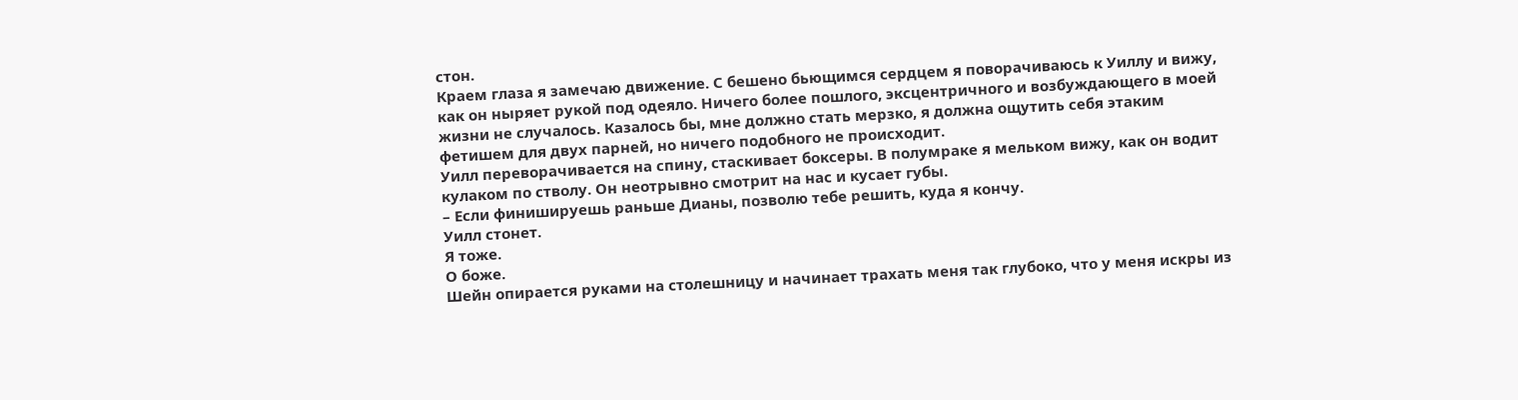стон.
Краем глаза я замечаю движение. С бешено бьющимся сердцем я поворачиваюсь к Уиллу и вижу, как он ныряет рукой под одеяло. Ничего более пошлого, эксцентричного и возбуждающего в моей жизни не случалось. Казалось бы, мне должно стать мерзко, я должна ощутить себя этаким фетишем для двух парней, но ничего подобного не происходит.
Уилл переворачивается на спину, стаскивает боксеры. В полумраке я мельком вижу, как он водит кулаком по стволу. Он неотрывно смотрит на нас и кусает губы.
– Если финишируешь раньше Дианы, позволю тебе решить, куда я кончу.
Уилл стонет.
Я тоже.
О боже.
Шейн опирается руками на столешницу и начинает трахать меня так глубоко, что у меня искры из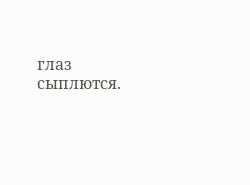глаз сыплются.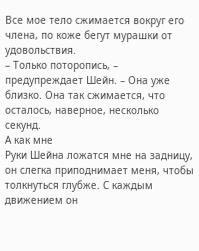Все мое тело сжимается вокруг его члена, по коже бегут мурашки от удовольствия.
– Только поторопись, – предупреждает Шейн. – Она уже близко. Она так сжимается, что осталось, наверное, несколько секунд.
А как мне
Руки Шейна ложатся мне на задницу, он слегка приподнимает меня, чтобы толкнуться глубже. С каждым движением он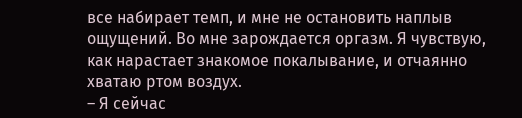все набирает темп, и мне не остановить наплыв ощущений. Во мне зарождается оргазм. Я чувствую, как нарастает знакомое покалывание, и отчаянно хватаю ртом воздух.
– Я сейчас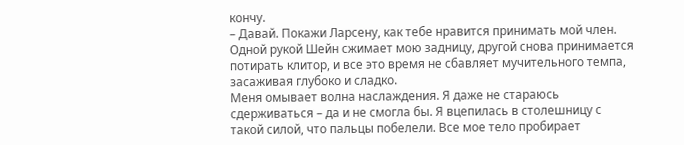кончу.
– Давай. Покажи Ларсену, как тебе нравится принимать мой член.
Одной рукой Шейн сжимает мою задницу, другой снова принимается потирать клитор, и все это время не сбавляет мучительного темпа, засаживая глубоко и сладко.
Меня омывает волна наслаждения. Я даже не стараюсь сдерживаться – да и не смогла бы. Я вцепилась в столешницу с такой силой, что пальцы побелели. Все мое тело пробирает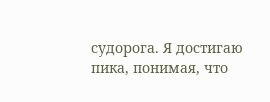судорога. Я достигаю пика, понимая, что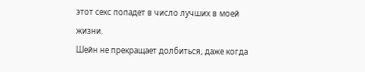этот секс попадет в число лучших в моей жизни.
Шейн не прекращает долбиться, даже когда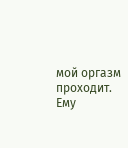мой оргазм проходит. Ему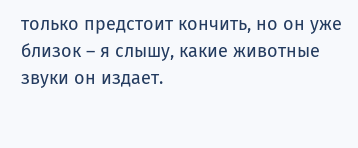только предстоит кончить, но он уже близок – я слышу, какие животные звуки он издает.